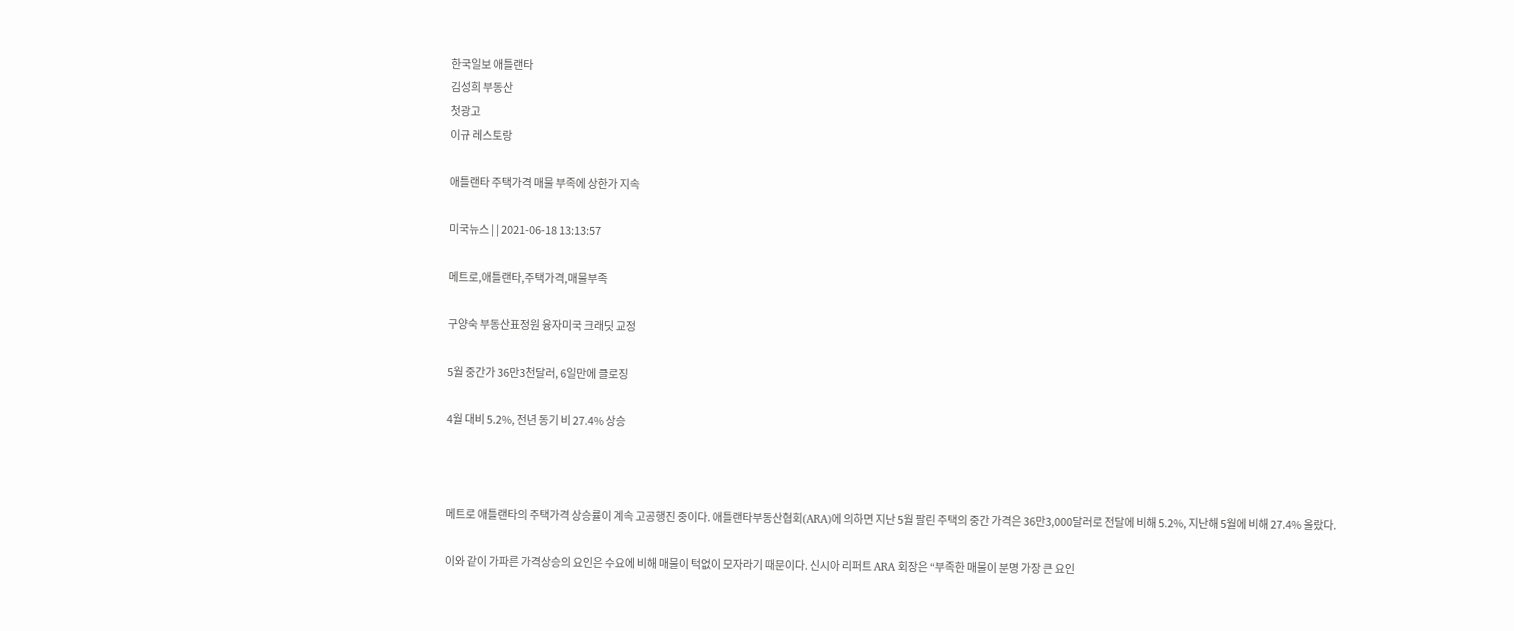한국일보 애틀랜타
김성희 부동산
첫광고
이규 레스토랑

애틀랜타 주택가격 매물 부족에 상한가 지속

미국뉴스 | | 2021-06-18 13:13:57

메트로,애틀랜타,주택가격,매물부족

구양숙 부동산표정원 융자미국 크래딧 교정

5월 중간가 36만3천달러, 6일만에 클로징

4월 대비 5.2%, 전년 동기 비 27.4% 상승



메트로 애틀랜타의 주택가격 상승률이 계속 고공행진 중이다. 애틀랜타부동산협회(ARA)에 의하면 지난 5월 팔린 주택의 중간 가격은 36만3,000달러로 전달에 비해 5.2%, 지난해 5월에 비해 27.4% 올랐다.

이와 같이 가파른 가격상승의 요인은 수요에 비해 매물이 턱없이 모자라기 때문이다. 신시아 리퍼트 ARA 회장은 “부족한 매물이 분명 가장 큰 요인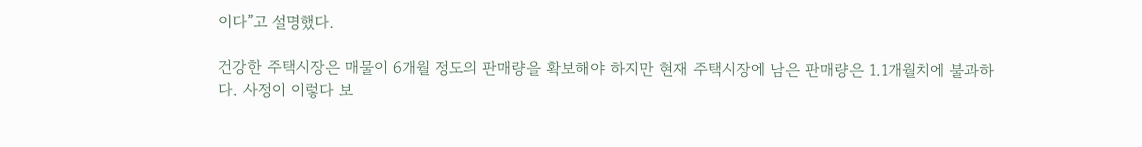이다”고 설명했다.

건강한 주택시장은 매물이 6개월 정도의 판매량을 확보해야 하지만 현재 주택시장에 남은 판매량은 1.1개월치에 불과하다. 사정이 이렇다 보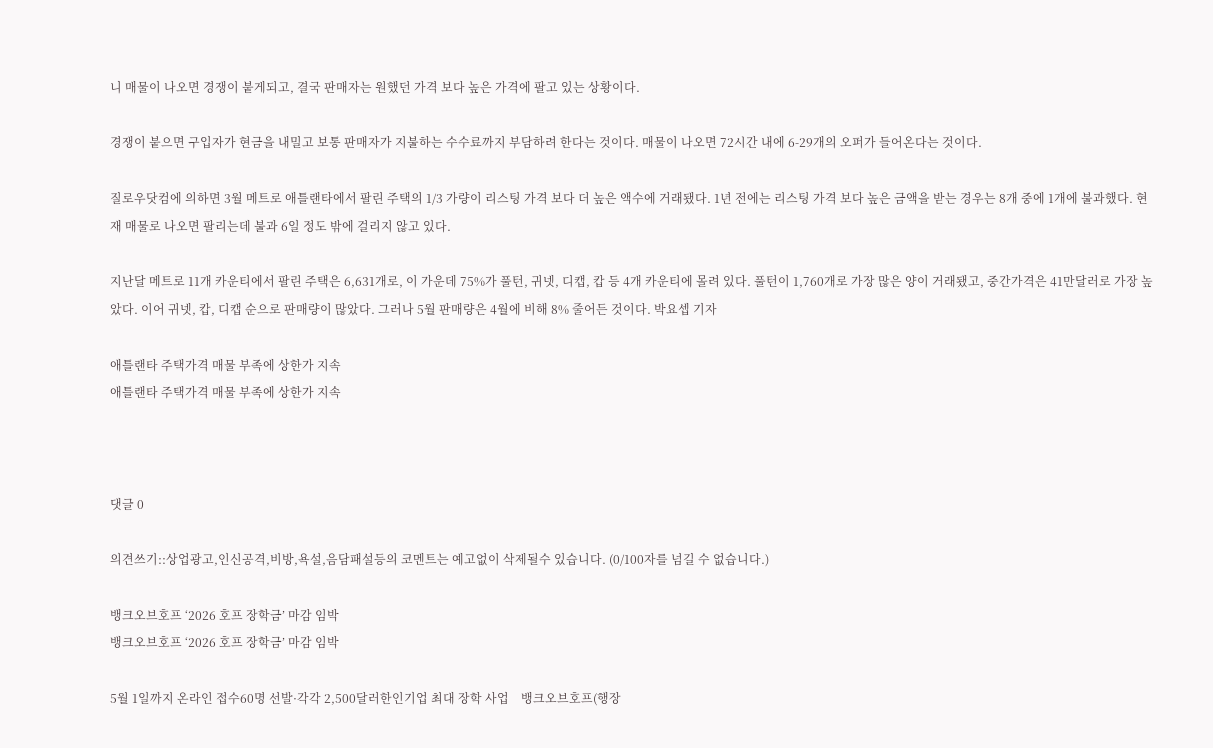니 매물이 나오면 경쟁이 붙게되고, 결국 판매자는 원했던 가격 보다 높은 가격에 팔고 있는 상황이다.

경쟁이 붙으면 구입자가 현금을 내밀고 보통 판매자가 지불하는 수수료까지 부담하려 한다는 것이다. 매물이 나오면 72시간 내에 6-29개의 오퍼가 들어온다는 것이다.

질로우닷컴에 의하면 3월 메트로 애틀랜타에서 팔린 주택의 1/3 가량이 리스팅 가격 보다 더 높은 액수에 거래됐다. 1년 전에는 리스팅 가격 보다 높은 금액을 받는 경우는 8개 중에 1개에 불과했다. 현재 매물로 나오면 팔리는데 불과 6일 정도 밖에 걸리지 않고 있다.

지난달 메트로 11개 카운티에서 팔린 주택은 6,631개로, 이 가운데 75%가 풀턴, 귀넷, 디캡, 캅 등 4개 카운티에 몰려 있다. 풀턴이 1,760개로 가장 많은 양이 거래됐고, 중간가격은 41만달러로 가장 높았다. 이어 귀넷, 캅, 디캡 순으로 판매량이 많았다. 그러나 5월 판매량은 4월에 비해 8% 줄어든 것이다. 박요셉 기자

애틀랜타 주택가격 매물 부족에 상한가 지속
애틀랜타 주택가격 매물 부족에 상한가 지속



댓글 0

의견쓰기::상업광고,인신공격,비방,욕설,음담패설등의 코멘트는 예고없이 삭제될수 있습니다. (0/100자를 넘길 수 없습니다.)

뱅크오브호프 ‘2026 호프 장학금’ 마감 임박
뱅크오브호프 ‘2026 호프 장학금’ 마감 임박

5월 1일까지 온라인 접수60명 선발·각각 2,500달러한인기업 최대 장학 사업    뱅크오브호프(행장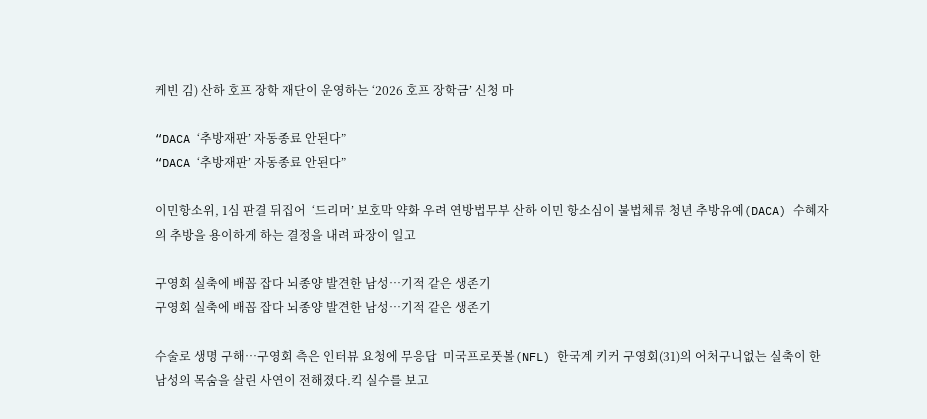케빈 김) 산하 호프 장학 재단이 운영하는 ‘2026 호프 장학금’ 신청 마

“DACA ‘추방재판’ 자동종료 안된다”
“DACA ‘추방재판’ 자동종료 안된다”

이민항소위, 1심 판결 뒤집어  ‘드리머’ 보호막 약화 우려 연방법무부 산하 이민 항소심이 불법체류 청년 추방유예(DACA) 수혜자의 추방을 용이하게 하는 결정을 내려 파장이 일고

구영회 실축에 배꼽 잡다 뇌종양 발견한 남성…기적 같은 생존기
구영회 실축에 배꼽 잡다 뇌종양 발견한 남성…기적 같은 생존기

수술로 생명 구해…구영회 측은 인터뷰 요청에 무응답  미국프로풋볼(NFL) 한국계 키커 구영회(31)의 어처구니없는 실축이 한 남성의 목숨을 살린 사연이 전해졌다.킥 실수를 보고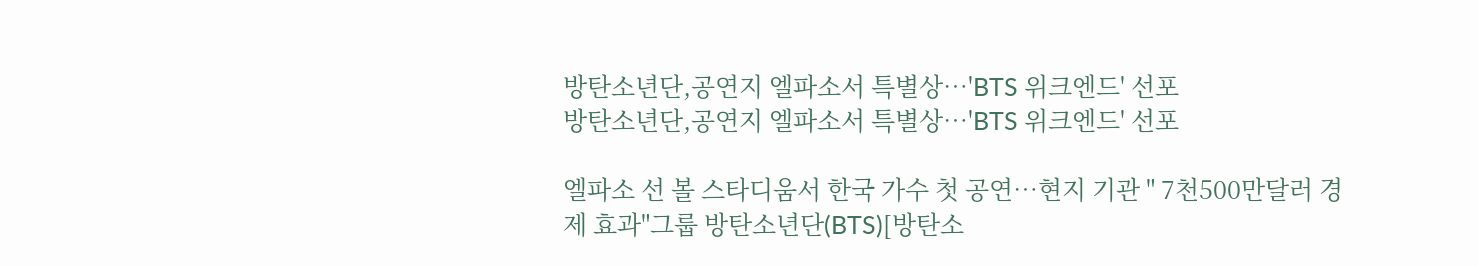방탄소년단,공연지 엘파소서 특별상…'BTS 위크엔드' 선포
방탄소년단,공연지 엘파소서 특별상…'BTS 위크엔드' 선포

엘파소 선 볼 스타디움서 한국 가수 첫 공연…현지 기관 " 7천500만달러 경제 효과"그룹 방탄소년단(BTS)[방탄소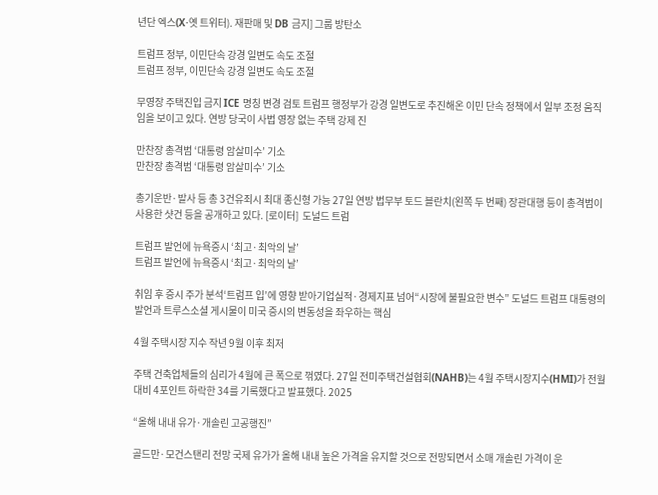년단 엑스(X·옛 트위터). 재판매 및 DB 금지] 그룹 방탄소

트럼프 정부, 이민단속 강경 일변도 속도 조절
트럼프 정부, 이민단속 강경 일변도 속도 조절

무영장 주택진입 금지 ICE 명칭 변경 검토 트럼프 행정부가 강경 일변도로 추진해온 이민 단속 정책에서 일부 조정 움직임을 보이고 있다. 연방 당국이 사법 영장 없는 주택 강제 진

만찬장 총격범 ‘대통령 암살미수’ 기소
만찬장 총격범 ‘대통령 암살미수’ 기소

총기운반·발사 등 총 3건유죄시 최대 종신형 가능 27일 연방 법무부 토드 블란치(왼쪽 두 번째) 장관대행 등이 총격범이 사용한 샷건 등을 공개하고 있다. [로이터]  도널드 트럼

트럼프 발언에 뉴욕증시 ‘최고·최악의 날’
트럼프 발언에 뉴욕증시 ‘최고·최악의 날’

취임 후 증시 주가 분석‘트럼프 입’에 영향 받아기업실적·경제지표 넘어“시장에 불필요한 변수” 도널드 트럼프 대통령의 발언과 트루스소셜 게시물이 미국 증시의 변동성을 좌우하는 핵심

4월 주택시장 지수 작년 9월 이후 최저

주택 건축업체들의 심리가 4월에 큰 폭으로 꺾였다. 27일 전미주택건설협회(NAHB)는 4월 주택시장지수(HMI)가 전월 대비 4포인트 하락한 34를 기록했다고 발표했다. 2025

“올해 내내 유가·개솔린 고공행진”

골드만·모건스탠리 전망 국제 유가가 올해 내내 높은 가격을 유지할 것으로 전망되면서 소매 개솔린 가격이 운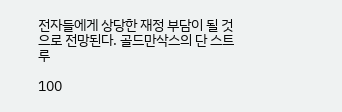전자들에게 상당한 재정 부담이 될 것으로 전망된다. 골드만삭스의 단 스트루

100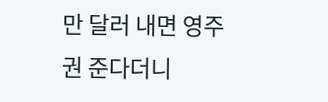만 달러 내면 영주권 준다더니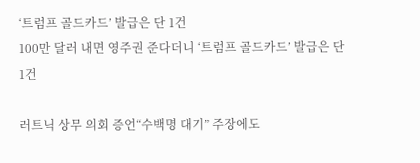‘트럼프 골드카드’ 발급은 단 1건
100만 달러 내면 영주권 준다더니 ‘트럼프 골드카드’ 발급은 단 1건

러트닉 상무 의회 증언“수백명 대기” 주장에도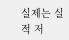실제는 실적 저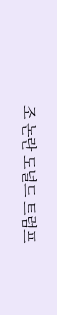조 논란 도널드 트럼프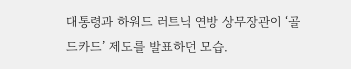대통령과 하워드 러트닉 연방 상무장관이 ‘골드카드’ 제도를 발표하던 모습.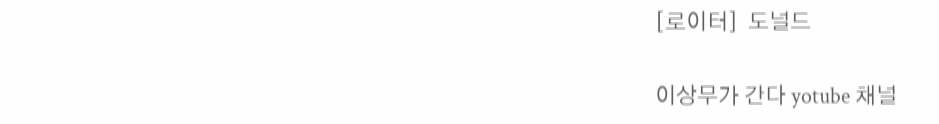[로이터]  도널드

이상무가 간다 yotube 채널